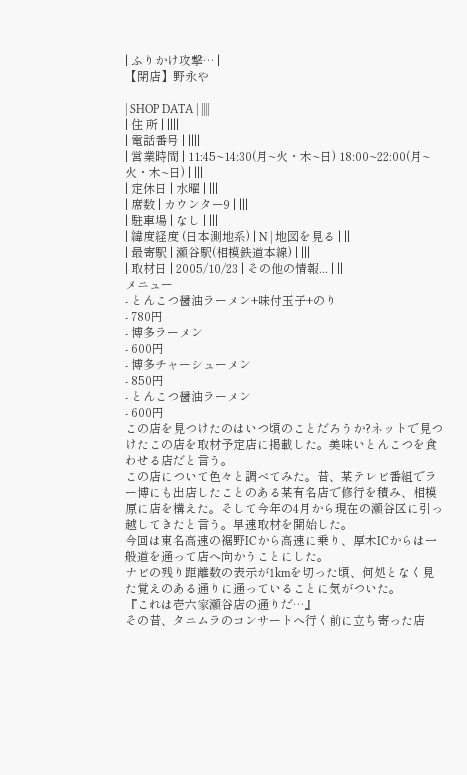| ふりかけ攻撃… |
【閉店】野永や

| SHOP DATA | ||||
| 住 所 | ||||
| 電話番号 | ||||
| 営業時間 | 11:45~14:30(月~火・木~日) 18:00~22:00(月~火・木~日) | |||
| 定休日 | 水曜 | |||
| 席数 | カウンター9 | |||
| 駐車場 | なし | |||
| 緯度経度 (日本測地系) | N | 地図を見る | ||
| 最寄駅 | 瀬谷駅(相模鉄道本線) | |||
| 取材日 | 2005/10/23 | その他の情報... | ||
メニュー
- とんこつ醤油ラーメン+味付玉子+のり
- 780円
- 博多ラーメン
- 600円
- 博多チャーシューメン
- 850円
- とんこつ醤油ラーメン
- 600円
この店を見つけたのはいつ頃のことだろうか?ネットで見つけたこの店を取材予定店に掲載した。美味いとんこつを食わせる店だと言う。
この店について色々と調べてみた。昔、某テレビ番組でラー博にも出店したことのある某有名店で修行を積み、相模原に店を構えた。そして今年の4月から現在の瀬谷区に引っ越してきたと言う。早速取材を開始した。
今回は東名高速の裾野ICから高速に乗り、厚木ICからは一般道を通って店へ向かうことにした。
ナビの残り距離数の表示が1kmを切った頃、何処となく見た覚えのある通りに通っていることに気がついた。
『これは壱六家瀬谷店の通りだ…』
その昔、タニムラのコンサートへ行く前に立ち寄った店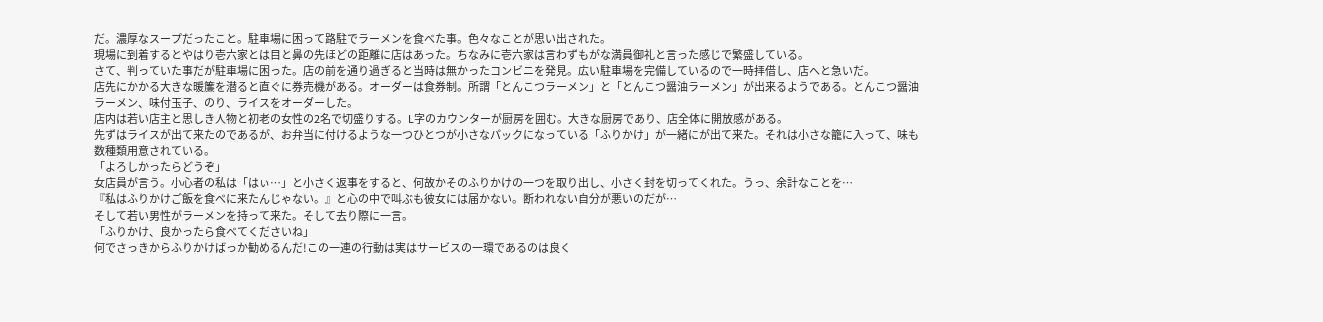だ。濃厚なスープだったこと。駐車場に困って路駐でラーメンを食べた事。色々なことが思い出された。
現場に到着するとやはり壱六家とは目と鼻の先ほどの距離に店はあった。ちなみに壱六家は言わずもがな満員御礼と言った感じで繁盛している。
さて、判っていた事だが駐車場に困った。店の前を通り過ぎると当時は無かったコンビニを発見。広い駐車場を完備しているので一時拝借し、店へと急いだ。
店先にかかる大きな暖簾を潜ると直ぐに券売機がある。オーダーは食券制。所謂「とんこつラーメン」と「とんこつ醤油ラーメン」が出来るようである。とんこつ醤油ラーメン、味付玉子、のり、ライスをオーダーした。
店内は若い店主と思しき人物と初老の女性の2名で切盛りする。L字のカウンターが厨房を囲む。大きな厨房であり、店全体に開放感がある。
先ずはライスが出て来たのであるが、お弁当に付けるような一つひとつが小さなパックになっている「ふりかけ」が一緒にが出て来た。それは小さな籠に入って、味も数種類用意されている。
「よろしかったらどうぞ」
女店員が言う。小心者の私は「はぃ…」と小さく返事をすると、何故かそのふりかけの一つを取り出し、小さく封を切ってくれた。うっ、余計なことを…
『私はふりかけご飯を食べに来たんじゃない。』と心の中で叫ぶも彼女には届かない。断われない自分が悪いのだが…
そして若い男性がラーメンを持って来た。そして去り際に一言。
「ふりかけ、良かったら食べてくださいね」
何でさっきからふりかけばっか勧めるんだ!この一連の行動は実はサービスの一環であるのは良く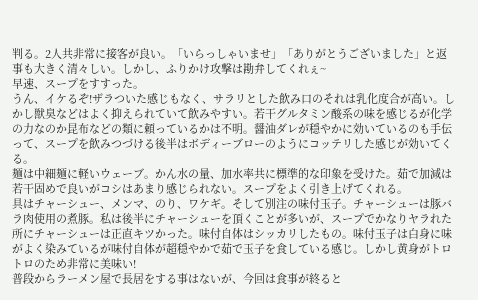判る。2人共非常に接客が良い。「いらっしゃいませ」「ありがとうございました」と返事も大きく清々しい。しかし、ふりかけ攻撃は勘弁してくれぇ~
早速、スープをすすった。
うん、イケるぞ!ザラついた感じもなく、サラリとした飲み口のそれは乳化度合が高い。しかし獣臭などはよく抑えられていて飲みやすい。若干グルタミン酸系の味を感じるが化学の力なのか昆布などの類に頼っているかは不明。醤油ダレが穏やかに効いているのも手伝って、スープを飲みつづける後半はボディーブローのようにコッテリした感じが効いてくる。
麺は中細麺に軽いウェーブ。かん水の量、加水率共に標準的な印象を受けた。茹で加減は若干固めで良いがコシはあまり感じられない。スープをよく引き上げてくれる。
具はチャーシュー、メンマ、のり、ワケギ。そして別注の味付玉子。チャーシューは豚バラ肉使用の煮豚。私は後半にチャーシューを頂くことが多いが、スープでかなりヤラれた所にチャーシューは正直キツかった。味付自体はシッカリしたもの。味付玉子は白身に味がよく染みているが味付自体が超穏やかで茹で玉子を食している感じ。しかし黄身がトロトロのため非常に美味い!
普段からラーメン屋で長居をする事はないが、今回は食事が終ると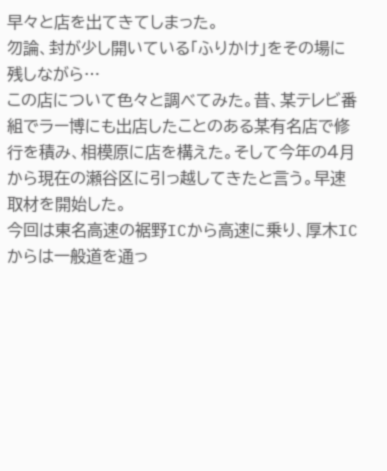早々と店を出てきてしまった。
勿論、封が少し開いている「ふりかけ」をその場に残しながら…
この店について色々と調べてみた。昔、某テレビ番組でラー博にも出店したことのある某有名店で修行を積み、相模原に店を構えた。そして今年の4月から現在の瀬谷区に引っ越してきたと言う。早速取材を開始した。
今回は東名高速の裾野ICから高速に乗り、厚木ICからは一般道を通っ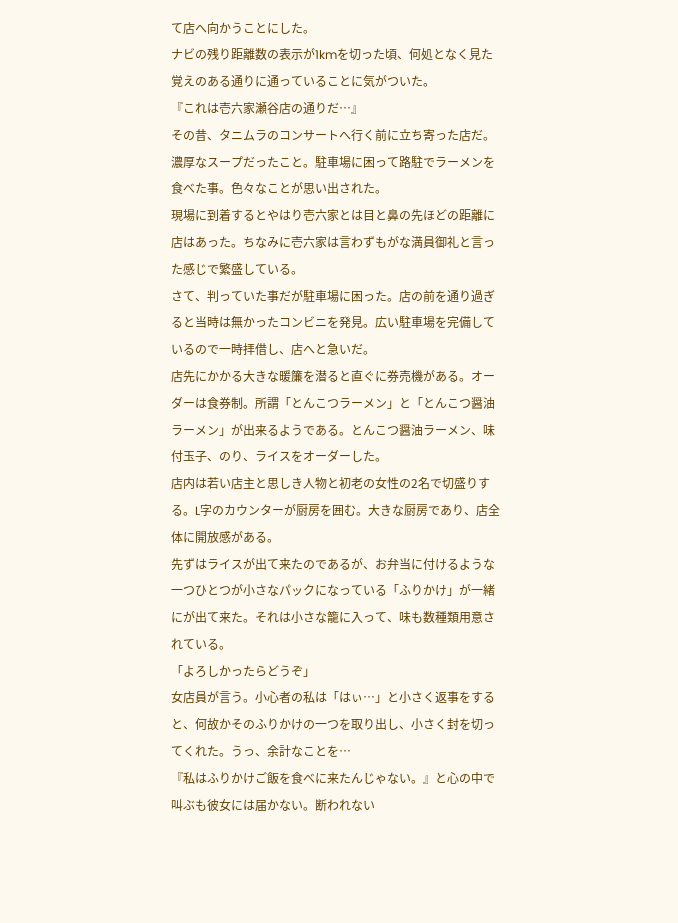て店へ向かうことにした。
ナビの残り距離数の表示が1kmを切った頃、何処となく見た覚えのある通りに通っていることに気がついた。
『これは壱六家瀬谷店の通りだ…』
その昔、タニムラのコンサートへ行く前に立ち寄った店だ。濃厚なスープだったこと。駐車場に困って路駐でラーメンを食べた事。色々なことが思い出された。
現場に到着するとやはり壱六家とは目と鼻の先ほどの距離に店はあった。ちなみに壱六家は言わずもがな満員御礼と言った感じで繁盛している。
さて、判っていた事だが駐車場に困った。店の前を通り過ぎると当時は無かったコンビニを発見。広い駐車場を完備しているので一時拝借し、店へと急いだ。
店先にかかる大きな暖簾を潜ると直ぐに券売機がある。オーダーは食券制。所謂「とんこつラーメン」と「とんこつ醤油ラーメン」が出来るようである。とんこつ醤油ラーメン、味付玉子、のり、ライスをオーダーした。
店内は若い店主と思しき人物と初老の女性の2名で切盛りする。L字のカウンターが厨房を囲む。大きな厨房であり、店全体に開放感がある。
先ずはライスが出て来たのであるが、お弁当に付けるような一つひとつが小さなパックになっている「ふりかけ」が一緒にが出て来た。それは小さな籠に入って、味も数種類用意されている。
「よろしかったらどうぞ」
女店員が言う。小心者の私は「はぃ…」と小さく返事をすると、何故かそのふりかけの一つを取り出し、小さく封を切ってくれた。うっ、余計なことを…
『私はふりかけご飯を食べに来たんじゃない。』と心の中で叫ぶも彼女には届かない。断われない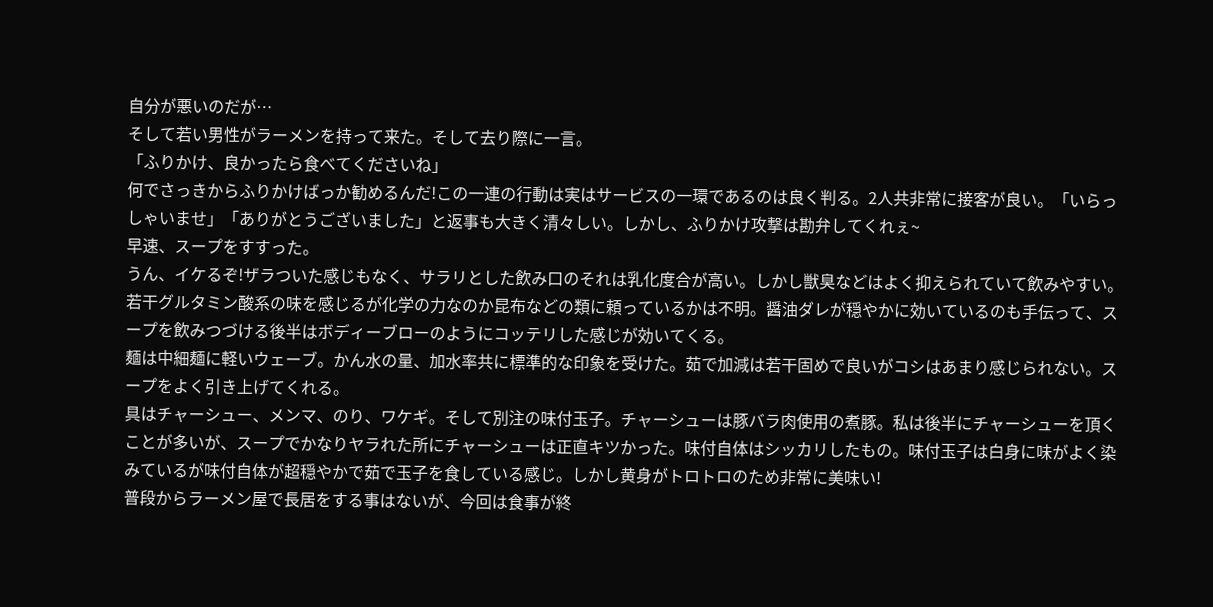自分が悪いのだが…
そして若い男性がラーメンを持って来た。そして去り際に一言。
「ふりかけ、良かったら食べてくださいね」
何でさっきからふりかけばっか勧めるんだ!この一連の行動は実はサービスの一環であるのは良く判る。2人共非常に接客が良い。「いらっしゃいませ」「ありがとうございました」と返事も大きく清々しい。しかし、ふりかけ攻撃は勘弁してくれぇ~
早速、スープをすすった。
うん、イケるぞ!ザラついた感じもなく、サラリとした飲み口のそれは乳化度合が高い。しかし獣臭などはよく抑えられていて飲みやすい。若干グルタミン酸系の味を感じるが化学の力なのか昆布などの類に頼っているかは不明。醤油ダレが穏やかに効いているのも手伝って、スープを飲みつづける後半はボディーブローのようにコッテリした感じが効いてくる。
麺は中細麺に軽いウェーブ。かん水の量、加水率共に標準的な印象を受けた。茹で加減は若干固めで良いがコシはあまり感じられない。スープをよく引き上げてくれる。
具はチャーシュー、メンマ、のり、ワケギ。そして別注の味付玉子。チャーシューは豚バラ肉使用の煮豚。私は後半にチャーシューを頂くことが多いが、スープでかなりヤラれた所にチャーシューは正直キツかった。味付自体はシッカリしたもの。味付玉子は白身に味がよく染みているが味付自体が超穏やかで茹で玉子を食している感じ。しかし黄身がトロトロのため非常に美味い!
普段からラーメン屋で長居をする事はないが、今回は食事が終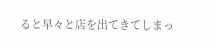ると早々と店を出てきてしまっ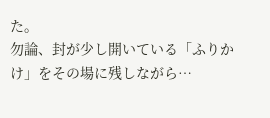た。
勿論、封が少し開いている「ふりかけ」をその場に残しながら…